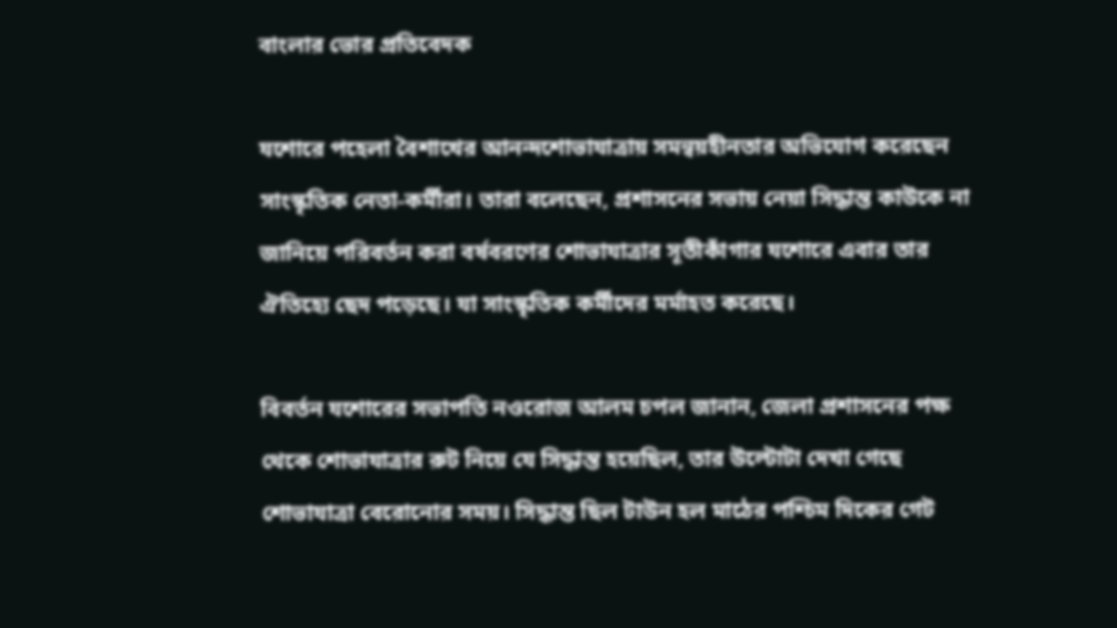বাংলার ভোর প্রতিবেদক

যশোরে পহেলা বৈশাখের আনন্দশোভাযাত্রায় সমন্বয়হীনতার অভিযোগ করেছেন সাংস্কৃতিক নেতা-কর্মীরা। তারা বলেছেন, প্রশাসনের সভায় নেয়া সিদ্ধান্ত কাউকে না জানিয়ে পরিবর্তন করা বর্ষবরণের শোভাযাত্রার সূতীকাঁগার যশোরে এবার তার ঐতিহ্যে ছেদ পড়েছে। যা সাংস্কৃতিক কর্মীদের মর্মাহত করেছে।

বিবর্তন যশোরের সভাপতি নওরোজ আলম চপল জানান, জেলা প্রশাসনের পক্ষ থেকে শোভাযাত্রার রুট নিয়ে যে সিদ্ধান্ত হয়েছিল, তার উল্টোটা দেখা গেছে শোভাযাত্রা বেরোনোর সময়। সিদ্ধান্ত ছিল টাউন হল মাঠের পশ্চিম দিকের গেট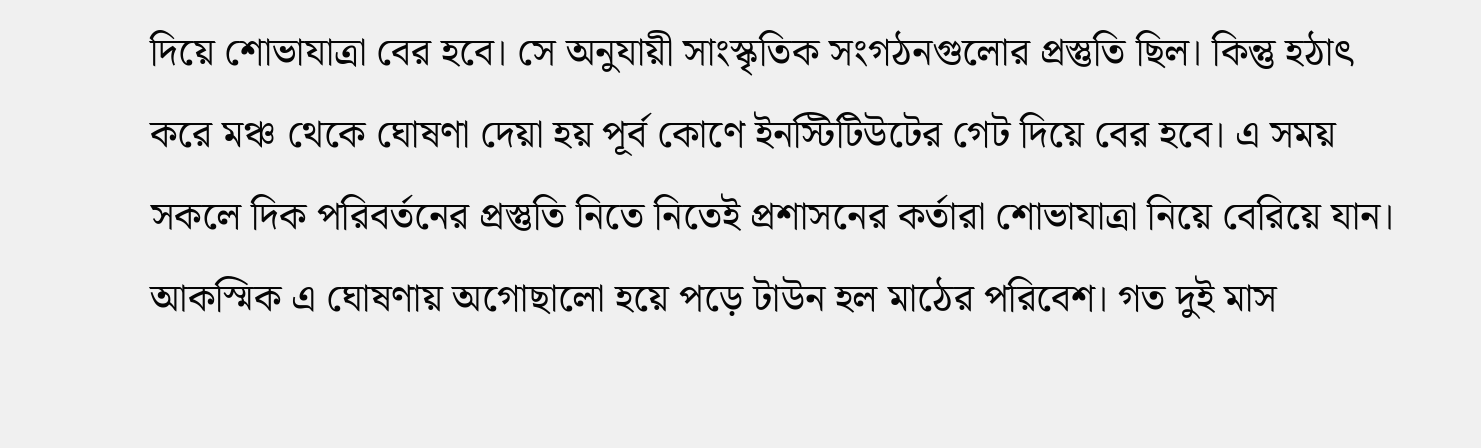দিয়ে শোভাযাত্রা বের হবে। সে অনুযায়ী সাংস্কৃতিক সংগঠনগুলোর প্রস্তুতি ছিল। কিন্তু হঠাৎ করে মঞ্চ থেকে ঘোষণা দেয়া হয় পূর্ব কোণে ইনস্টিটিউটের গেট দিয়ে বের হবে। এ সময় সকলে দিক পরিবর্তনের প্রস্তুতি নিতে নিতেই প্রশাসনের কর্তারা শোভাযাত্রা নিয়ে বেরিয়ে যান। আকস্মিক এ ঘোষণায় অগোছালো হয়ে পড়ে টাউন হল মাঠের পরিবেশ। গত দুই মাস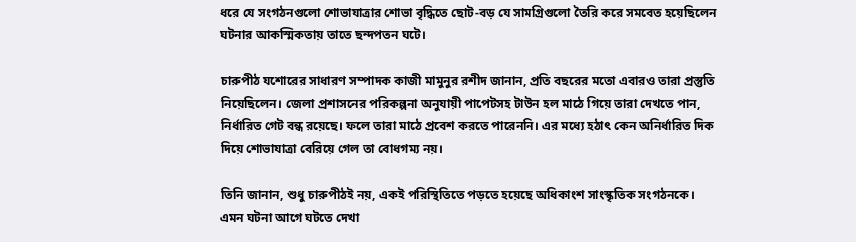ধরে যে সংগঠনগুলো শোভাযাত্রার শোভা বৃদ্ধিতে ছোট-বড় যে সামগ্রিগুলো তৈরি করে সমবেত হয়েছিলেন ঘটনার আকস্মিকতায় তাতে ছন্দপতন ঘটে।

চারুপীঠ যশোরের সাধারণ সম্পাদক কাজী মামুনুর রশীদ জানান, প্রতি বছরের মতো এবারও তারা প্রস্তুতি নিয়েছিলেন। জেলা প্রশাসনের পরিকল্পনা অনুযায়ী পাপেটসহ টাউন হল মাঠে গিয়ে তারা দেখতে পান, নির্ধারিত গেট বন্ধ রয়েছে। ফলে তারা মাঠে প্রবেশ করতে পারেননি। এর মধ্যে হঠাৎ কেন অনির্ধারিত দিক দিয়ে শোভাযাত্রা বেরিয়ে গেল তা বোধগম্য নয়।

তিনি জানান, শুধু চারুপীঠই নয়, একই পরিস্থিতিতে পড়তে হয়েছে অধিকাংশ সাংস্কৃতিক সংগঠনকে। এমন ঘটনা আগে ঘটতে দেখা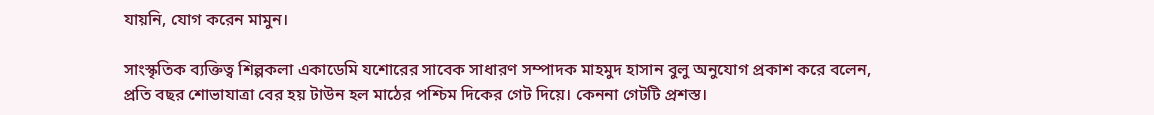যায়নি, যোগ করেন মামুন।

সাংস্কৃতিক ব্যক্তিত্ব শিল্পকলা একাডেমি যশোরের সাবেক সাধারণ সম্পাদক মাহমুদ হাসান বুলু অনুযোগ প্রকাশ করে বলেন, প্রতি বছর শোভাযাত্রা বের হয় টাউন হল মাঠের পশ্চিম দিকের গেট দিয়ে। কেননা গেটটি প্রশস্ত।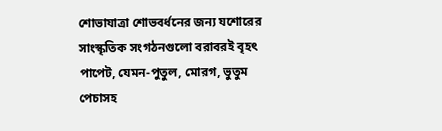শোভাযাত্রা শোভবর্ধনের জন্য যশোরের সাংস্কৃতিক সংগঠনগুলো বরাবরই বৃহৎ পাপেট, যেমন-পুতুল, মোরগ, ভুতুম পেচাসহ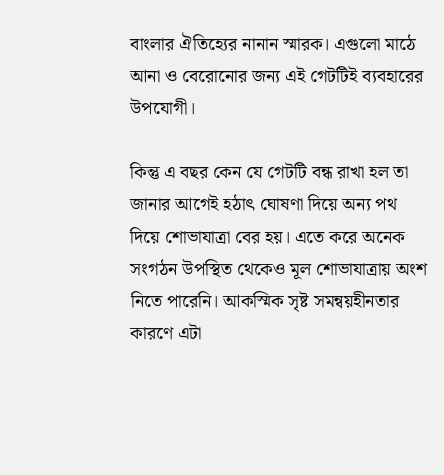বাংলার ঐতিহ্যের নানান স্মারক। এগুলো মাঠে আনা ও বেরোনোর জন্য এই গেটটিই ব্যবহারের উপযোগী।

কিন্তু এ বছর কেন যে গেটটি বন্ধ রাখা হল তা জানার আগেই হঠাৎ ঘোষণা দিয়ে অন্য পথ দিয়ে শোভাযাত্রা বের হয়। এতে করে অনেক সংগঠন উপস্থিত থেকেও মূল শোভাযাত্রায় অংশ নিতে পারেনি। আকস্মিক সৃষ্ট সমন্বয়হীনতার কারণে এটা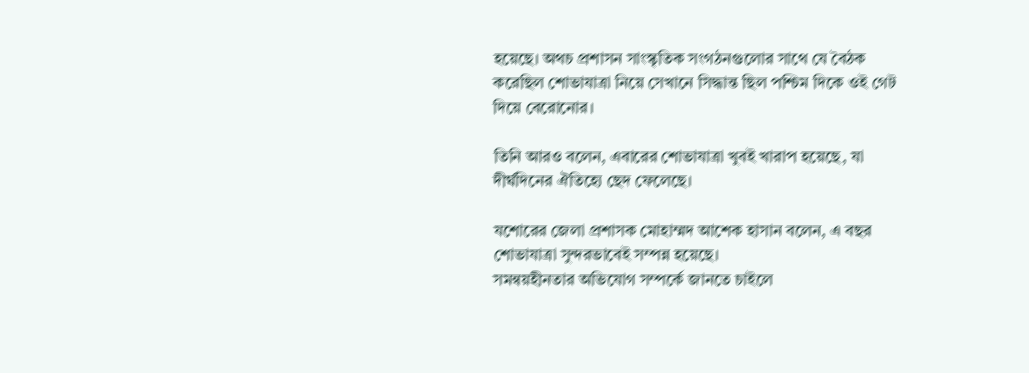হয়েছে। অথচ প্রশাসন সাংস্কৃতিক সংগঠনগুলোর সাথে যে বৈঠক করেছিল শোভাযাত্রা নিয়ে সেখানে সিদ্ধান্ত ছিল পশ্চিম দিকে ওই গেট দিয়ে বেরোনোর।

তিনি আরও বলেন, এবারের শোভাযাত্রা খুবই খারাপ হয়েছে, যা দীর্ঘদিনের ঐতিহ্যে ছেদ ফেলেছে।

যশোরের জেলা প্রশাসক মোহাম্মদ আশেক হাসান বলেন, এ বছর শোভাযাত্রা সুন্দরভাবেই সম্পন্ন হয়েছে।
সমন্বয়হীনতার অভিযোগ সম্পর্কে জানতে চাইলে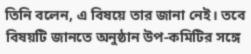তিনি বলেন, এ বিষয়ে তার জানা নেই। তবে বিষয়টি জানতে অনুষ্ঠান উপ-কমিটির সঙ্গে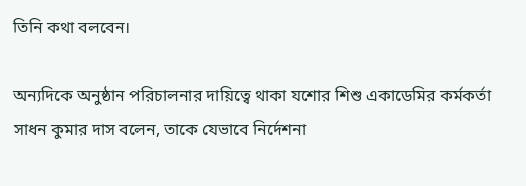তিনি কথা বলবেন।

অন্যদিকে অনুষ্ঠান পরিচালনার দায়িত্বে থাকা যশোর শিশু একাডেমির কর্মকর্তা সাধন কুমার দাস বলেন, তাকে যেভাবে নির্দেশনা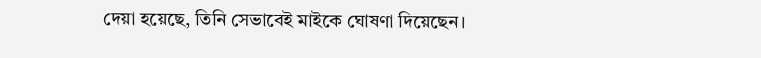দেয়া হয়েছে, তিনি সেভাবেই মাইকে ঘোষণা দিয়েছেন।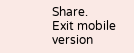Share.
Exit mobile version